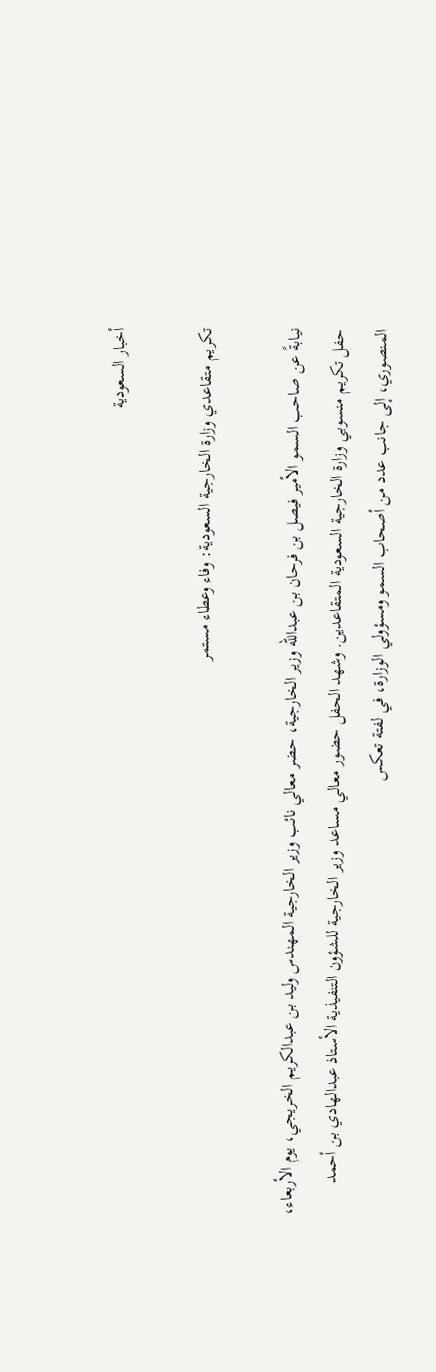أخبار السعودية

تكريم متقاعدي وزارة الخارجية السعودية: وفاء وعطاء مستمر

نيابةً عن صاحب السمو الأمير فيصل بن فرحان بن عبدالله وزير الخارجية، حضر معالي نائب وزير الخارجية المهندس وليد بن عبدالكريم الخريجي، يوم الأربعاء، حفل تكريم منسوبي وزارة الخارجية السعودية المتقاعدين. وشهد الحفل حضور معالي مساعد وزير الخارجية للشؤون التنفيذية الأستاذ عبدالهادي بن أحمد المنصوري، إلى جانب عدد من أصحاب السمو ومسؤولي الوزارة، في لفتة تعكس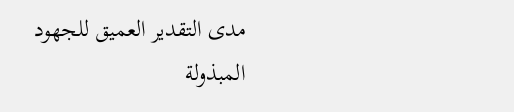مدى التقدير العميق للجهود المبذولة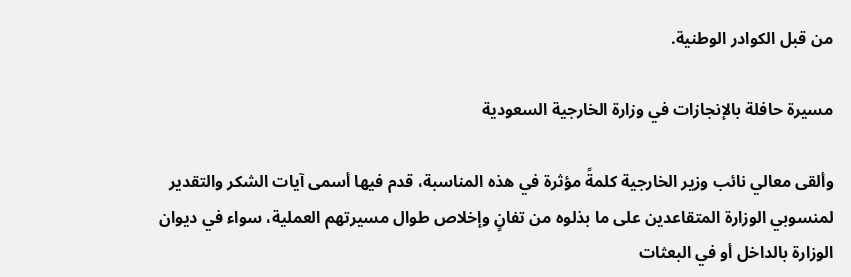من قبل الكوادر الوطنية.

مسيرة حافلة بالإنجازات في وزارة الخارجية السعودية

وألقى معالي نائب وزير الخارجية كلمةً مؤثرة في هذه المناسبة، قدم فيها أسمى آيات الشكر والتقدير لمنسوبي الوزارة المتقاعدين على ما بذلوه من تفانٍ وإخلاص طوال مسيرتهم العملية، سواء في ديوان الوزارة بالداخل أو في البعثات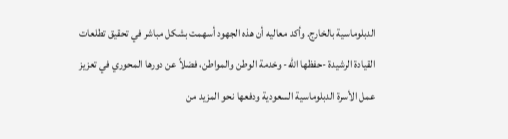الدبلوماسية بالخارج. وأكد معاليه أن هذه الجهود أسهمت بشكل مباشر في تحقيق تطلعات القيادة الرشيدة -حفظها الله- وخدمة الوطن والمواطن، فضلاً عن دورها المحوري في تعزيز عمل الأسرة الدبلوماسية السعودية ودفعها نحو المزيد من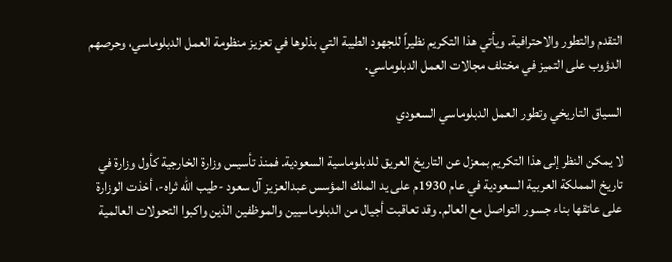التقدم والتطور والاحترافية. ويأتي هذا التكريم نظيراً للجهود الطيبة التي بذلوها في تعزيز منظومة العمل الدبلوماسي، وحرصهم الدؤوب على التميز في مختلف مجالات العمل الدبلوماسي.

السياق التاريخي وتطور العمل الدبلوماسي السعودي

لا يمكن النظر إلى هذا التكريم بمعزل عن التاريخ العريق للدبلوماسية السعودية. فمنذ تأسيس وزارة الخارجية كأول وزارة في تاريخ المملكة العربية السعودية في عام 1930م على يد الملك المؤسس عبدالعزيز آل سعود -طيب الله ثراه-، أخذت الوزارة على عاتقها بناء جسور التواصل مع العالم. وقد تعاقبت أجيال من الدبلوماسيين والموظفين الذين واكبوا التحولات العالمية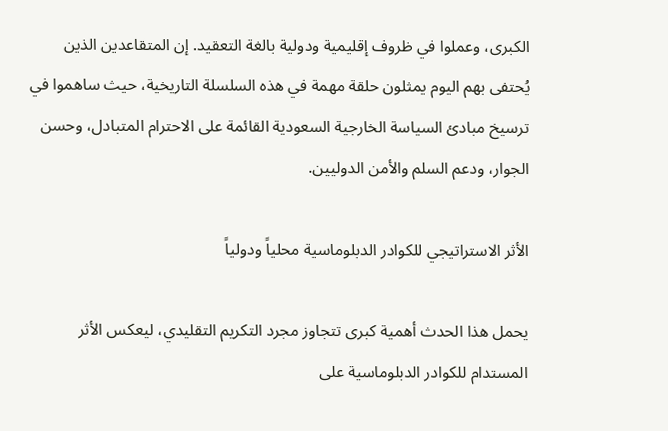الكبرى، وعملوا في ظروف إقليمية ودولية بالغة التعقيد. إن المتقاعدين الذين يُحتفى بهم اليوم يمثلون حلقة مهمة في هذه السلسلة التاريخية، حيث ساهموا في ترسيخ مبادئ السياسة الخارجية السعودية القائمة على الاحترام المتبادل، وحسن الجوار، ودعم السلم والأمن الدوليين.

الأثر الاستراتيجي للكوادر الدبلوماسية محلياً ودولياً

يحمل هذا الحدث أهمية كبرى تتجاوز مجرد التكريم التقليدي، ليعكس الأثر المستدام للكوادر الدبلوماسية على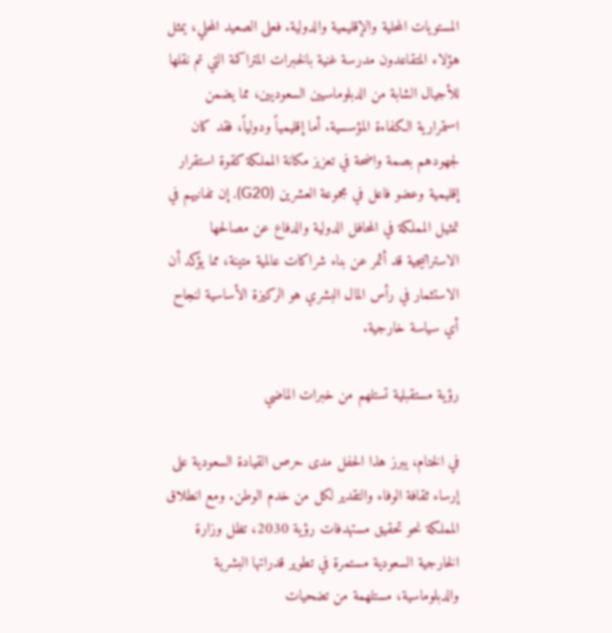المستويات المحلية والإقليمية والدولية. فعلى الصعيد المحلي، يمثل هؤلاء المتقاعدون مدرسة غنية بالخبرات المتراكمة التي تم نقلها للأجيال الشابة من الدبلوماسيين السعوديين، مما يضمن استمرارية الكفاءة المؤسسية. أما إقليمياً ودولياً، فقد كان لجهودهم بصمة واضحة في تعزيز مكانة المملكة كقوة استقرار إقليمية وعضو فاعل في مجموعة العشرين (G20). إن تفانيهم في تمثيل المملكة في المحافل الدولية والدفاع عن مصالحها الاستراتيجية قد أثمر عن بناء شراكات عالمية متينة، مما يؤكد أن الاستثمار في رأس المال البشري هو الركيزة الأساسية لنجاح أي سياسة خارجية.

رؤية مستقبلية تستلهم من خبرات الماضي

في الختام، يبرز هذا الحفل مدى حرص القيادة السعودية على إرساء ثقافة الوفاء والتقدير لكل من خدم الوطن. ومع انطلاق المملكة نحو تحقيق مستهدفات رؤية 2030، تظل وزارة الخارجية السعودية مستمرة في تطوير قدراتها البشرية والدبلوماسية، مستلهمة من تضحيات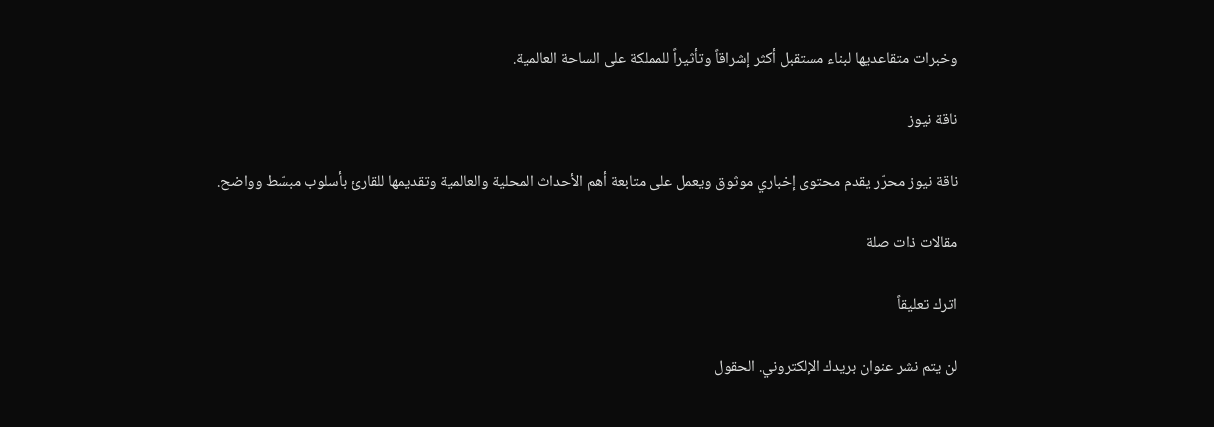وخبرات متقاعديها لبناء مستقبل أكثر إشراقاً وتأثيراً للمملكة على الساحة العالمية.

ناقة نيوز

ناقة نيوز محرّر يقدم محتوى إخباري موثوق ويعمل على متابعة أهم الأحداث المحلية والعالمية وتقديمها للقارئ بأسلوب مبسّط وواضح.

مقالات ذات صلة

اترك تعليقاً

لن يتم نشر عنوان بريدك الإلكتروني. الحقول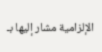الإلزامية مشار إليها بـ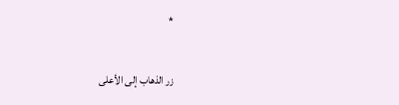*

زر الذهاب إلى الأعلى